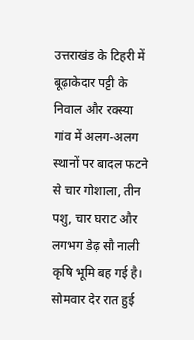उत्तराखंड के टिहरी में बूढ़ाकेदार पट्टी के निवाल और रक्स्या गांव में अलग-अलग स्थानों पर बादल फटने से चार गोशाला, तीन पशु, चार घराट और लगभग डेढ़ सौ नाली कृषि भूमि बह गई है।
सोमवार देर रात हुई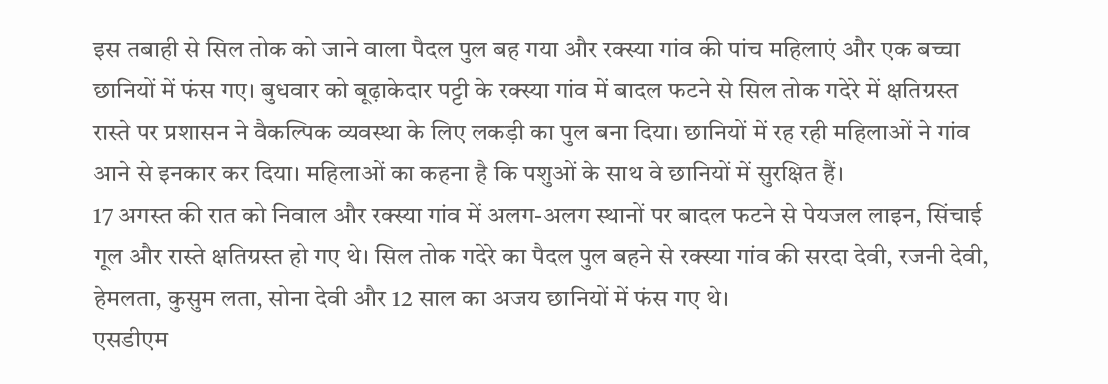इस तबाही से सिल तोक को जाने वाला पैदल पुल बह गया और रक्स्या गांव की पांच महिलाएं और एक बच्चा छानियों में फंस गए। बुधवार को बूढ़ाकेदार पट्टी के रक्स्या गांव में बादल फटने से सिल तोक गदेरे में क्षतिग्रस्त रास्ते पर प्रशासन ने वैकल्पिक व्यवस्था के लिए लकड़ी का पुल बना दिया। छानियों में रह रही महिलाओं ने गांव आने से इनकार कर दिया। महिलाओं का कहना है कि पशुओं के साथ वे छानियों में सुरक्षित हैं।
17 अगस्त की रात को निवाल और रक्स्या गांव में अलग-अलग स्थानों पर बादल फटने से पेयजल लाइन, सिंचाई गूल और रास्ते क्षतिग्रस्त हो गए थे। सिल तोक गदेरे का पैदल पुल बहने से रक्स्या गांव की सरदा देवी, रजनी देवी, हेमलता, कुसुम लता, सोना देवी और 12 साल का अजय छानियों में फंस गए थे।
एसडीएम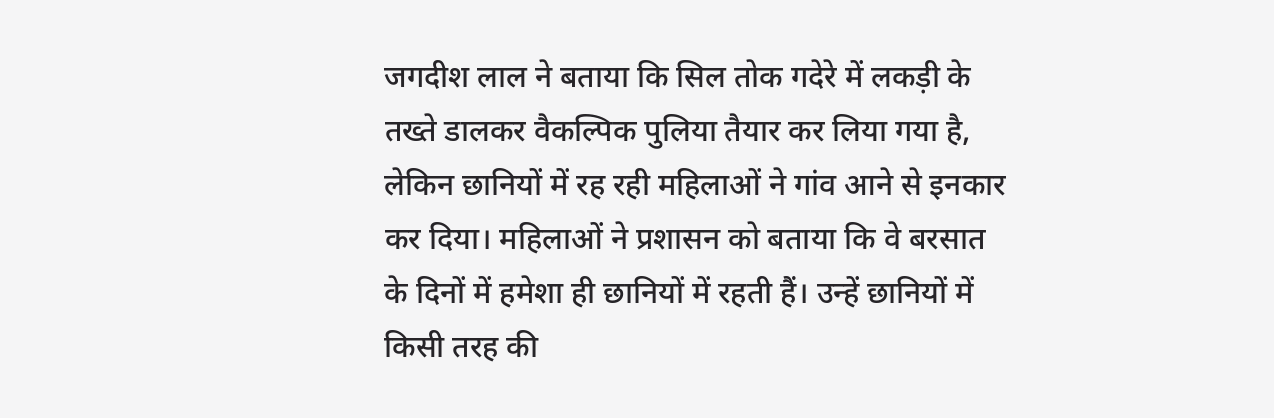जगदीश लाल ने बताया कि सिल तोक गदेरे में लकड़ी के तख्ते डालकर वैकल्पिक पुलिया तैयार कर लिया गया है, लेकिन छानियों में रह रही महिलाओं ने गांव आने से इनकार कर दिया। महिलाओं ने प्रशासन को बताया कि वे बरसात के दिनों में हमेशा ही छानियों में रहती हैं। उन्हें छानियों में किसी तरह की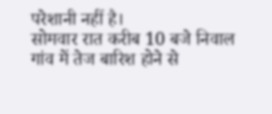परेशानी नहीं है।
सोमवार रात करीब 10 बजे निवाल गांव में तेज बारिश होने से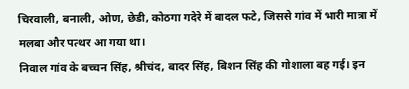चिरवाली, बनाली, ओण, छेडी, कोठगा गदेरे में बादल फटे, जिससे गांव में भारी मात्रा में मलबा और पत्थर आ गया था।
निवाल गांव के बच्चन सिंह, श्रीचंद, बादर सिंह, बिशन सिंह की गोशाला बह गई। इन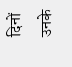दिनों उनके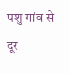पशु गांव से दूर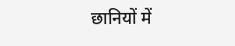छानियों में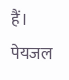हैं। पेयजल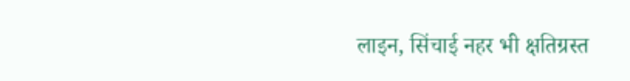लाइन, सिंचाई नहर भी क्षतिग्रस्त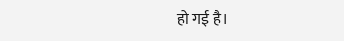हो गई है।